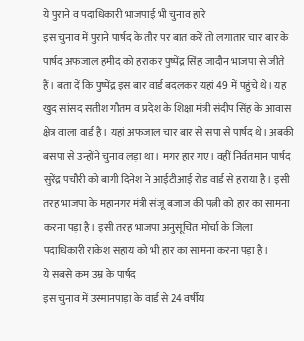ये पुराने व पदाधिकारी भाजपाई भी चुनाव हारे
इस चुनाव में पुराने पार्षद के तौर पर बात करें तो लगातार चार बार के पार्षद अफजाल हमीद को हराकर पुष्पेंद्र सिंह जादौन भाजपा से जीते हैं। बता दें कि पुष्पेंद्र इस बार वार्ड बदलकर यहां 49 में पहुंचे थे। यह खुद सांसद सतीश गौतम व प्रदेश के शिक्षा मंत्री संदीप सिंह के आवास क्षेत्र वाला वार्ड है। यहां अफजाल चार बार से सपा से पार्षद थे। अबकी बसपा से उन्होंने चुनाव लड़ा था। मगर हार गए। वहीं निर्वतमान पार्षद सुरेंद्र पचौरी को बागी दिनेश ने आईटीआई रोड वार्ड से हराया है। इसी तरह भाजपा के महानगर मंत्री संजू बजाज की पत्नी को हार का सामना करना पड़ा है। इसी तरह भाजपा अनुसूचित मोर्चा के जिला पदाधिकारी राकेश सहाय को भी हार का सामना करना पड़ा है।
ये सबसे कम उम्र के पार्षद
इस चुनाव में उस्मानपाड़ा के वार्ड से 24 वर्षीय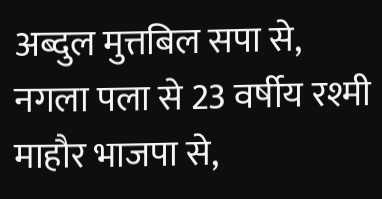अब्दुल मुत्तबिल सपा से, नगला पला से 23 वर्षीय रश्मी माहौर भाजपा से,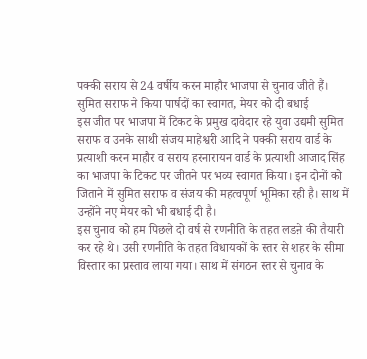पक्की सराय से 24 वर्षीय करन माहौर भाजपा से चुनाव जीते हैं।
सुमित सराफ ने किया पार्षदों का स्वागत, मेयर को दी बधाई
इस जीत पर भाजपा में टिकट के प्रमुख दावेदार रहे युवा उद्यमी सुमित सराफ व उनके साथी संजय माहेश्वरी आदि ने पक्की सराय वार्ड के प्रत्याशी करन माहौर व सराय हरनारायन वार्ड के प्रत्याशी आजाद सिंह का भाजपा के टिकट पर जीतने पर भव्य स्वागत किया। इन दोनों को जिताने में सुमित सराफ व संजय की महत्वपूर्ण भूमिका रही है। साथ में उन्होंने नए मेयर को भी बधाई दी है।
इस चुनाव को हम पिछले दो वर्ष से रणनीति के तहत लडऩे की तैयारी कर रहे थे। उसी रणनीति के तहत विधायकों के स्तर से शहर के सीमा विस्तार का प्रस्ताव लाया गया। साथ में संगठन स्तर से चुनाव के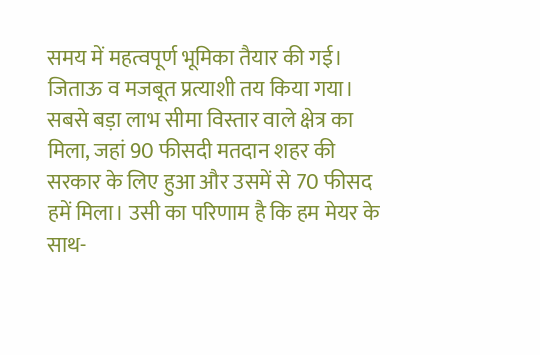समय में महत्वपूर्ण भूमिका तैयार की गई। जिताऊ व मजबूत प्रत्याशी तय किया गया। सबसे बड़ा लाभ सीमा विस्तार वाले क्षेत्र का मिला, जहां 90 फीसदी मतदान शहर की सरकार के लिए हुआ और उसमें से 70 फीसद हमें मिला। उसी का परिणाम है कि हम मेयर के साथ-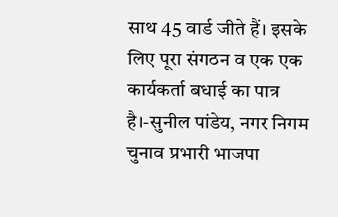साथ 45 वार्ड जीते हैं। इसके लिए पूरा संगठन व एक एक कार्यकर्ता बधाई का पात्र है।-सुनील पांडेय, नगर निगम चुनाव प्रभारी भाजपा